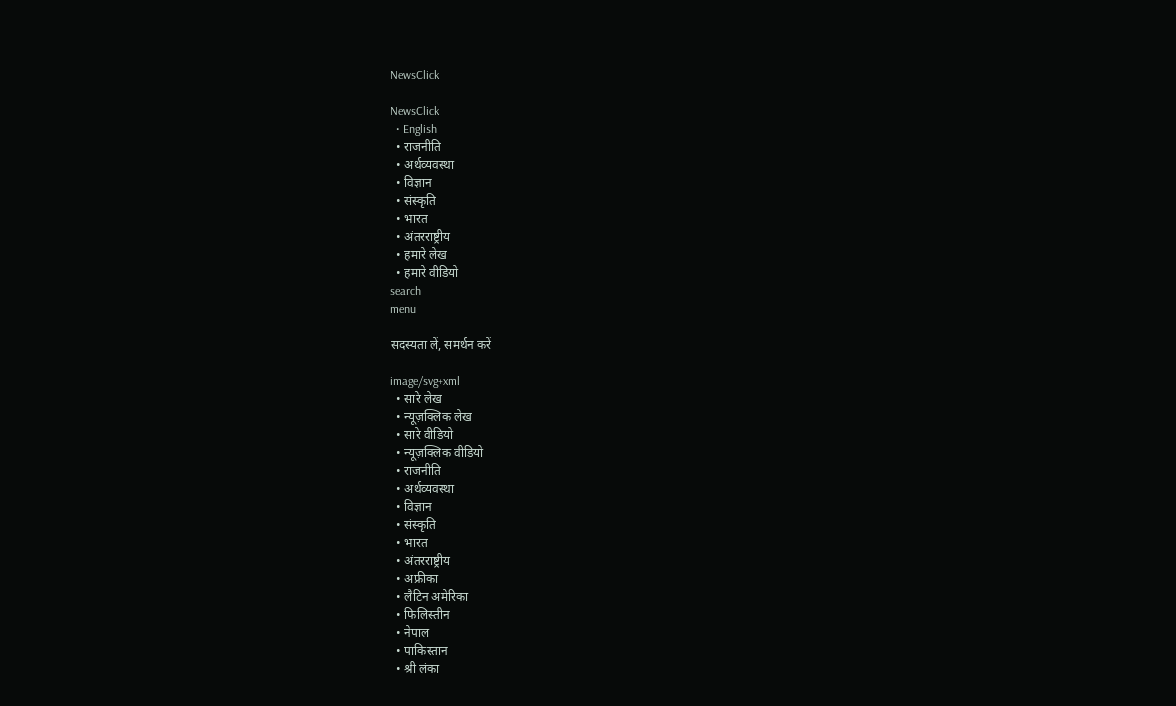NewsClick

NewsClick
  • English
  • राजनीति
  • अर्थव्यवस्था
  • विज्ञान
  • संस्कृति
  • भारत
  • अंतरराष्ट्रीय
  • हमारे लेख
  • हमारे वीडियो
search
menu

सदस्यता लें, समर्थन करें

image/svg+xml
  • सारे लेख
  • न्यूज़क्लिक लेख
  • सारे वीडियो
  • न्यूज़क्लिक वीडियो
  • राजनीति
  • अर्थव्यवस्था
  • विज्ञान
  • संस्कृति
  • भारत
  • अंतरराष्ट्रीय
  • अफ्रीका
  • लैटिन अमेरिका
  • फिलिस्तीन
  • नेपाल
  • पाकिस्तान
  • श्री लंका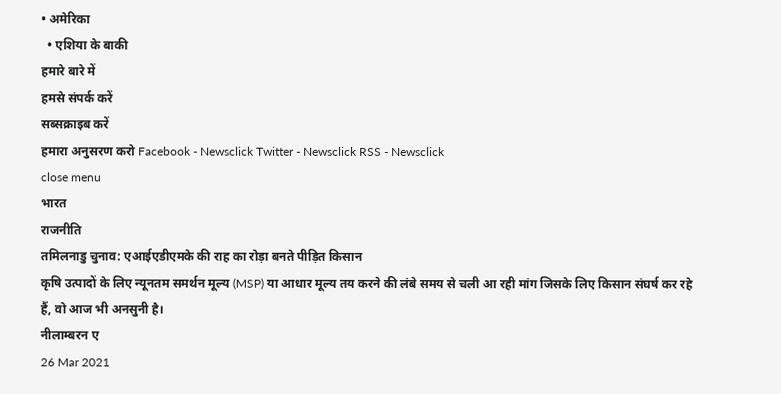• अमेरिका
  • एशिया के बाकी
हमारे बारे में
हमसे संपर्क करें
सब्सक्राइब करें
हमारा अनुसरण करो Facebook - Newsclick Twitter - Newsclick RSS - Newsclick
close menu
भारत
राजनीति
तमिलनाडु चुनाव: एआईएडीएमके की राह का रोड़ा बनते पीड़ित किसान
कृषि उत्पादों के लिए न्यूनतम समर्थन मूल्य (MSP) या आधार मूल्य तय करने की लंबे समय से चली आ रही मांग जिसके लिए किसान संघर्ष कर रहे हैं, वो आज भी अनसुनी है।
नीलाम्बरन ए
26 Mar 2021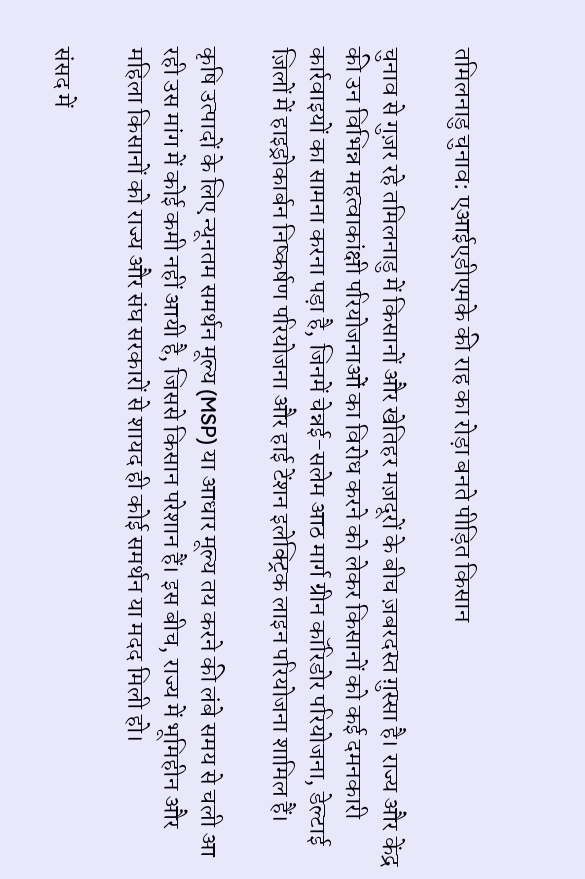तमिलनाडु चुनाव: एआईएडीएमके की राह का रोड़ा बनते पीड़ित किसान

चुनाव से गुज़र रहे तमिलनाडु में किसानों और खेतिहर मज़दूरों के बीच ज़बरदस्त ग़ुस्सा है। राज्य और केंद्र की उन विभिन्न महत्वाकांक्षी परियोजनाओं का विरोध करने को लेकर किसानों को कई दमनकारी कार्रवाइयों का सामना करना पड़ा है, जिनमें चेन्नई-सलेम आठ मार्ग ग्रीन कॉरिडोर परियोजना, डेल्टाई ज़िलों में हाइड्रोकार्बन निष्कर्षण परियोजना और हाई टेंशन इलेक्ट्रिक लाइन परियोजना शामिल हैं।

कृषि उत्पादों के लिए न्यूनतम समर्थन मूल्य (MSP) या आधार मूल्य तय करने की लंबे समय से चली आ रही उस मांग में कोई कमी नहीं आयी है, जिससे किसान परेशान हैं। इस बीच, राज्य में भूमिहीन और महिला किसानों को राज्य और संघ सरकारों से शायद ही कोई समर्थन या मदद मिली हो।

संसद में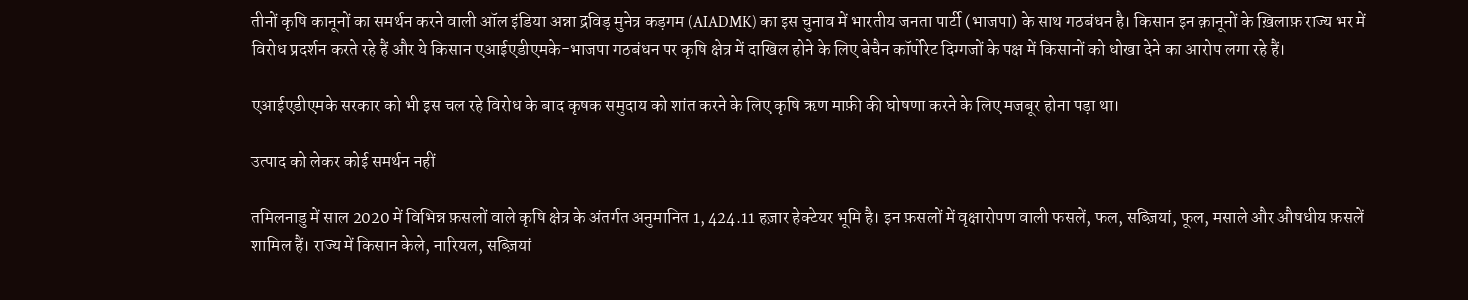तीनों कृषि कानूनों का समर्थन करने वाली ऑल इंडिया अन्ना द्रविड़ मुनेत्र कड़गम (AIADMK) का इस चुनाव में भारतीय जनता पार्टी (भाजपा) के साथ गठबंधन है। किसान इन क़ानूनों के ख़िलाफ़ राज्य भर में विरोध प्रदर्शन करते रहे हैं और ये किसान एआईएडीएमके-भाजपा गठबंधन पर कृषि क्षेत्र में दाखिल होने के लिए बेचैन कॉर्पोरेट दिग्गजों के पक्ष में किसानों को धोखा देने का आरोप लगा रहे हैं।

एआईएडीएमके सरकार को भी इस चल रहे विरोध के बाद कृषक समुदाय को शांत करने के लिए कृषि ऋण माफ़ी की घोषणा करने के लिए मजबूर होना पड़ा था।

उत्पाद को लेकर कोई समर्थन नहीं

तमिलनाडु में साल 2020 में विभिन्न फ़सलों वाले कृषि क्षेत्र के अंतर्गत अनुमानित 1, 424.11 हज़ार हेक्टेयर भूमि है। इन फ़सलों में वृक्षारोपण वाली फसलें, फल, सब्ज़ियां, फूल, मसाले और औषधीय फ़सलें शामिल हैं। राज्य में किसान केले, नारियल, सब्ज़ियां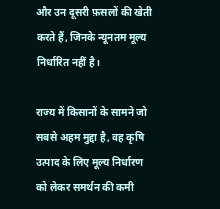और उन दूसरी फ़सलों की खेती करते हैं, जिनके न्यूनतम मूल्य निर्धारित नहीं है।

राज्य में किसानों के सामने जो सबसे अहम मुद्दा है, वह कृषि उत्पाद के लिए मूल्य निर्धारण को लेकर समर्थन की कमी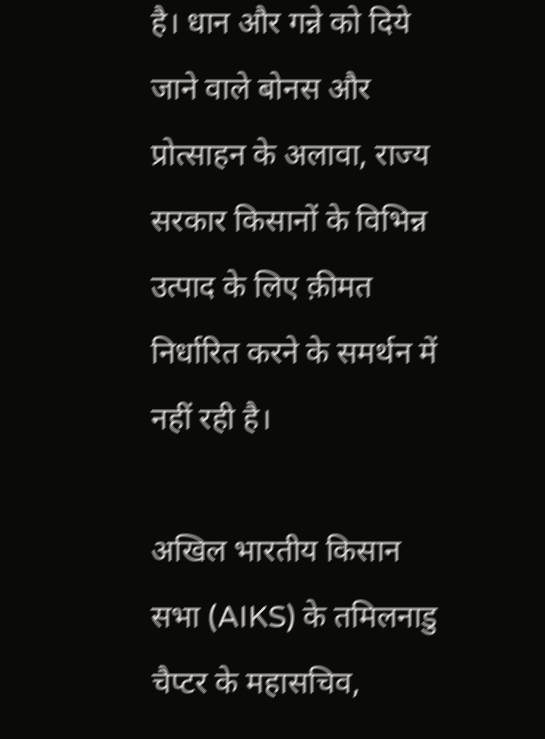है। धान और गन्ने को दिये जाने वाले बोनस और प्रोत्साहन के अलावा, राज्य सरकार किसानों के विभिन्न उत्पाद के लिए क़ीमत निर्धारित करने के समर्थन में नहीं रही है।

अखिल भारतीय किसान सभा (AIKS) के तमिलनाडु चैप्टर के महासचिव,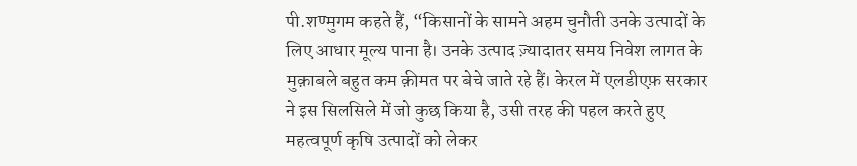पी.शण्मुगम कहते हैं, “किसानों के सामने अहम चुनौती उनके उत्पादों के लिए आधार मूल्य पाना है। उनके उत्पाद ज़्यादातर समय निवेश लागत के मुक़ाबले बहुत कम क़ीमत पर बेचे जाते रहे हैं। केरल में एलडीएफ़ सरकार ने इस सिलसिले में जो कुछ किया है, उसी तरह की पहल करते हुए महत्वपूर्ण कृषि उत्पादों को लेकर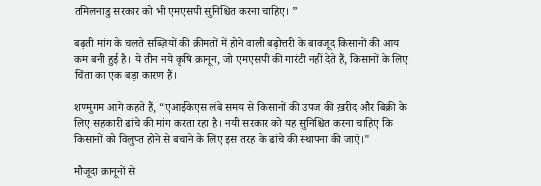तमिलनाडु सरकार को भी एमएसपी सुनिश्चित करना चाहिए। ”

बढ़ती मांग के चलते सब्ज़ियों की क़ीमतों में होने वाली बढ़ोत्तरी के बावजूद किसानों की आय कम बनी हुई है। ये तीन नये कृषि क़ानून, जो एमएसपी की गारंटी नहीं देते हैं, किसानों के लिए चिंता का एक बड़ा कारण हैं।

शण्मुगम आगे कहते हैं, “एआईकेएस लंबे समय से किसानों की उपज की ख़रीद और बिक्री के लिए सहकारी ढांचे की मांग करता रहा है। नयी सरकार को यह सुनिश्चित करना चाहिए कि किसानों को विलुप्त होने से बचाने के लिए इस तरह के ढांचे की स्थापना की जाएं।"

मौजूदा क़ानूनों से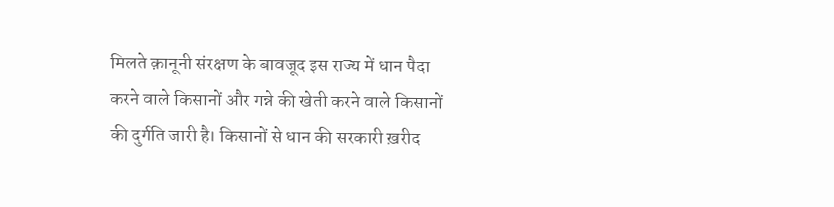मिलते क़ानूनी संरक्षण के बावजूद इस राज्य में धान पैदा करने वाले किसानों और गन्ने की खेती करने वाले किसानों की दुर्गति जारी है। किसानों से धान की सरकारी ख़रीद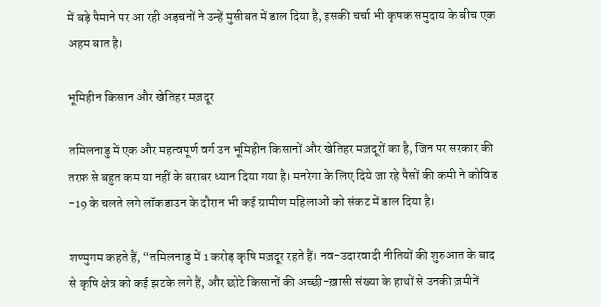में बड़े पैमाने पर आ रही अड़चनों ने उन्हें मुसीबत में डाल दिया है, इसकी चर्चा भी कृषक समुदाय के बीच एक अहम बात है।

भूमिहीन किसान और खेतिहर मज़दूर

तमिलनाडु में एक और महत्वपूर्ण वर्ग उन भूमिहीन किसानों और खेतिहर मज़दूरों का है, जिन पर सरकार की तरफ़ से बहुत कम या नहीं के बराबर ध्यान दिया गया है। मनरेगा के लिए दिये जा रहे पैसों की कमी ने कोविड -19 के चलते लगे लॉकडाउन के दौरान भी कई ग्रामीण महिलाओं को संकट में डाल दिया है।

शण्मुगम कहते हैं, “तमिलनाडु में 1 करोड़ कृषि मज़दूर रहते हैं। नव-उदारवादी नीतियों की शुरुआत के बाद से कृषि क्षेत्र को कई झटके लगे हैं, और छोटे किसानों की अच्छी-ख़ासी संख्या के हाथों से उनकी ज़मीनें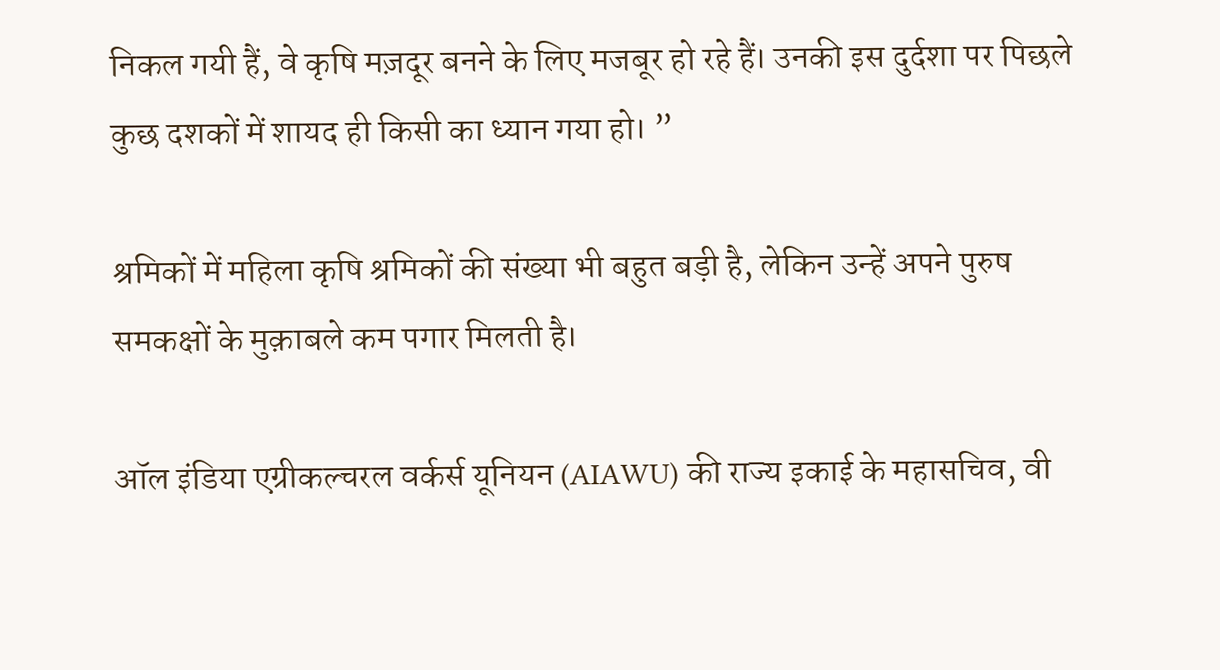निकल गयी हैं, वे कृषि मज़दूर बनने के लिए मजबूर हो रहे हैं। उनकी इस दुर्दशा पर पिछले कुछ दशकों में शायद ही किसी का ध्यान गया हो। ”

श्रमिकों में महिला कृषि श्रमिकों की संख्या भी बहुत बड़ी है, लेकिन उन्हें अपने पुरुष समकक्षों के मुक़ाबले कम पगार मिलती है।

ऑल इंडिया एग्रीकल्चरल वर्कर्स यूनियन (AIAWU) की राज्य इकाई के महासचिव, वी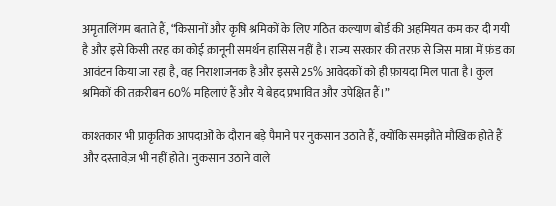अमृतालिंगम बताते हैं, “किसानों और कृषि श्रमिकों के लिए गठित कल्याण बोर्ड की अहमियत कम कर दी गयी है और इसे किसी तरह का कोई क़ानूनी समर्थन हासिस नहीं है। राज्य सरकार की तरफ़ से जिस मात्रा में फ़ंड का आवंटन किया जा रहा है, वह निराशाजनक है और इससे 25% आवेदकों को ही फ़ायदा मिल पाता है। कुल श्रमिकों की तक़रीबन 60% महिलाएं हैं और ये बेहद प्रभावित और उपेक्षित हैं।”

काश्तकार भी प्राकृतिक आपदाओं के दौरान बड़े पैमाने पर नुकसान उठाते हैं, क्योंकि समझौते मौखिक होते हैं और दस्तावेज़ भी नहीं होते। नुकसान उठाने वाले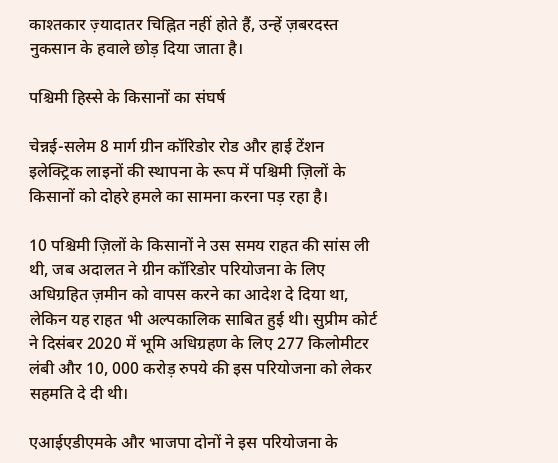काश्तकार ज़्यादातर चिह्नित नहीं होते हैं, उन्हें ज़बरदस्त नुकसान के हवाले छोड़ दिया जाता है।

पश्चिमी हिस्से के किसानों का संघर्ष

चेन्नई-सलेम 8 मार्ग ग्रीन कॉरिडोर रोड और हाई टेंशन इलेक्ट्रिक लाइनों की स्थापना के रूप में पश्चिमी ज़िलों के किसानों को दोहरे हमले का सामना करना पड़ रहा है।

10 पश्चिमी ज़िलों के किसानों ने उस समय राहत की सांस ली थी, जब अदालत ने ग्रीन कॉरिडोर परियोजना के लिए अधिग्रहित ज़मीन को वापस करने का आदेश दे दिया था, लेकिन यह राहत भी अल्पकालिक साबित हुई थी। सुप्रीम कोर्ट ने दिसंबर 2020 में भूमि अधिग्रहण के लिए 277 किलोमीटर लंबी और 10, 000 करोड़ रुपये की इस परियोजना को लेकर सहमति दे दी थी।

एआईएडीएमके और भाजपा दोनों ने इस परियोजना के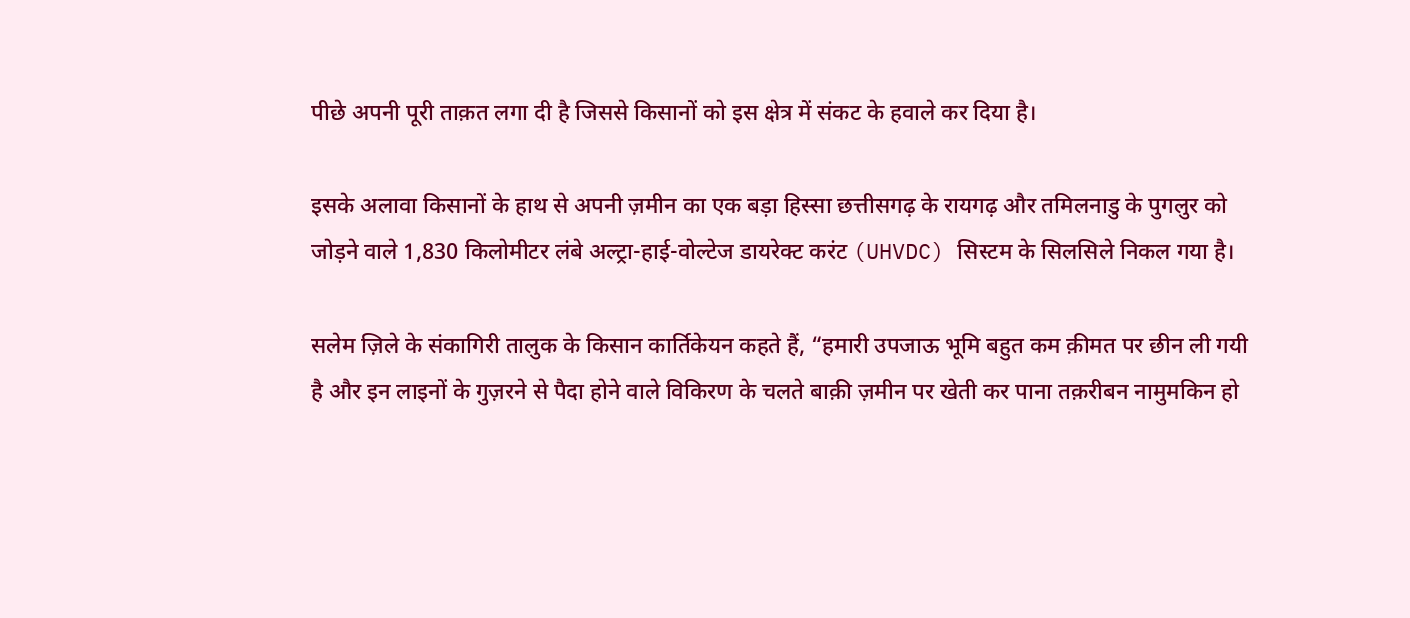पीछे अपनी पूरी ताक़त लगा दी है जिससे किसानों को इस क्षेत्र में संकट के हवाले कर दिया है।

इसके अलावा किसानों के हाथ से अपनी ज़मीन का एक बड़ा हिस्सा छत्तीसगढ़ के रायगढ़ और तमिलनाडु के पुगलुर को जोड़ने वाले 1,830 किलोमीटर लंबे अल्ट्रा-हाई-वोल्टेज डायरेक्ट करंट (UHVDC) सिस्टम के सिलसिले निकल गया है।

सलेम ज़िले के संकागिरी तालुक के किसान कार्तिकेयन कहते हैं, “हमारी उपजाऊ भूमि बहुत कम क़ीमत पर छीन ली गयी है और इन लाइनों के गुज़रने से पैदा होने वाले विकिरण के चलते बाक़ी ज़मीन पर खेती कर पाना तक़रीबन नामुमकिन हो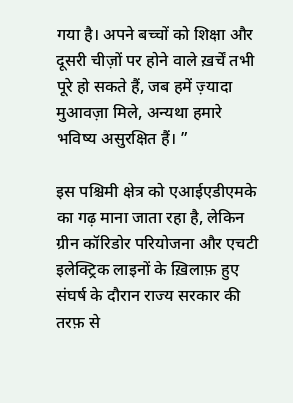गया है। अपने बच्चों को शिक्षा और दूसरी चीज़ों पर होने वाले ख़र्चें तभी पूरे हो सकते हैं, जब हमें ज़्यादा मुआवज़ा मिले, अन्यथा हमारे भविष्य असुरक्षित हैं। ”

इस पश्चिमी क्षेत्र को एआईएडीएमके का गढ़ माना जाता रहा है, लेकिन ग्रीन कॉरिडोर परियोजना और एचटी इलेक्ट्रिक लाइनों के ख़िलाफ़ हुए संघर्ष के दौरान राज्य सरकार की तरफ़ से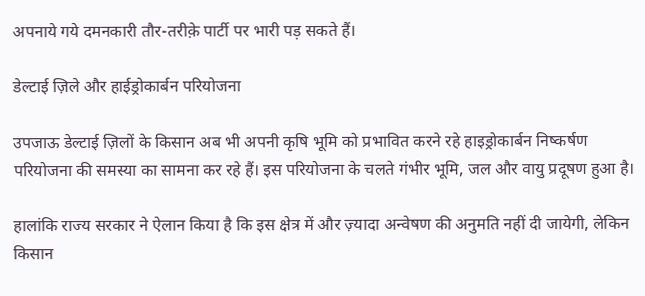अपनाये गये दमनकारी तौर-तरीक़े पार्टी पर भारी पड़ सकते हैं।

डेल्टाई ज़िले और हाईड्रोकार्बन परियोजना

उपजाऊ डेल्टाई ज़िलों के किसान अब भी अपनी कृषि भूमि को प्रभावित करने रहे हाइड्रोकार्बन निष्कर्षण परियोजना की समस्या का सामना कर रहे हैं। इस परियोजना के चलते गंभीर भूमि, जल और वायु प्रदूषण हुआ है।

हालांकि राज्य सरकार ने ऐलान किया है कि इस क्षेत्र में और ज़्यादा अन्वेषण की अनुमति नहीं दी जायेगी, लेकिन किसान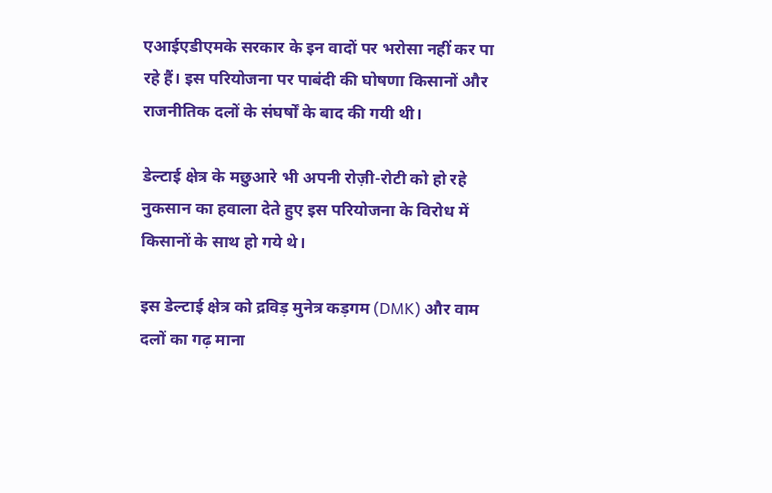एआईएडीएमके सरकार के इन वादों पर भरोसा नहीं कर पा रहे हैं। इस परियोजना पर पाबंदी की घोषणा किसानों और राजनीतिक दलों के संघर्षों के बाद की गयी थी।

डेल्टाई क्षेत्र के मछुआरे भी अपनी रोज़ी-रोटी को हो रहे नुकसान का हवाला देते हुए इस परियोजना के विरोध में किसानों के साथ हो गये थे।

इस डेल्टाई क्षेत्र को द्रविड़ मुनेत्र कड़गम (DMK) और वाम दलों का गढ़ माना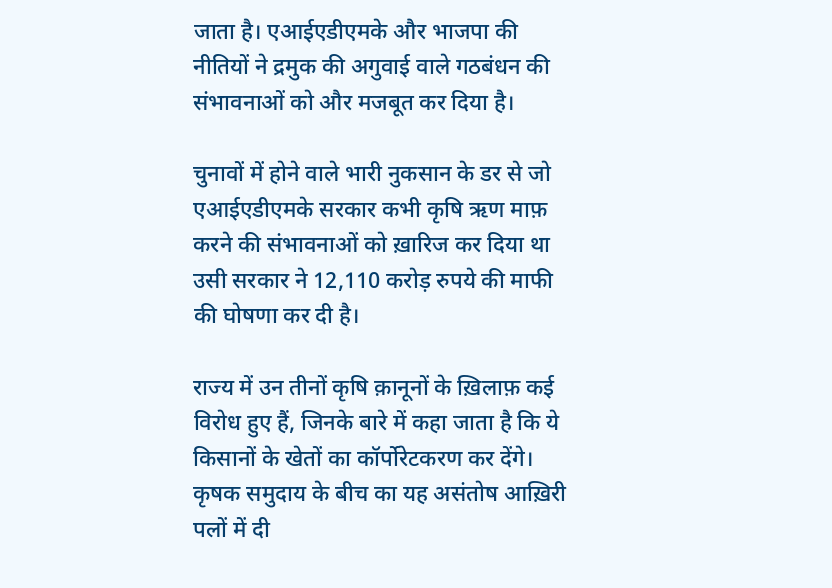जाता है। एआईएडीएमके और भाजपा की नीतियों ने द्रमुक की अगुवाई वाले गठबंधन की संभावनाओं को और मजबूत कर दिया है।

चुनावों में होने वाले भारी नुकसान के डर से जो एआईएडीएमके सरकार कभी कृषि ऋण माफ़ करने की संभावनाओं को ख़ारिज कर दिया था उसी सरकार ने 12,110 करोड़ रुपये की माफी की घोषणा कर दी है।

राज्य में उन तीनों कृषि क़ानूनों के ख़िलाफ़ कई विरोध हुए हैं, जिनके बारे में कहा जाता है कि ये किसानों के खेतों का कॉर्पोरेटकरण कर देंगे। कृषक समुदाय के बीच का यह असंतोष आख़िरी पलों में दी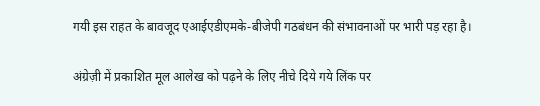गयी इस राहत के बावजूद एआईएडीएमके-बीजेपी गठबंधन की संभावनाओं पर भारी पड़ रहा है।

अंग्रेज़ी में प्रकाशित मूल आलेख को पढ़ने के लिए नीचे दिये गये लिंक पर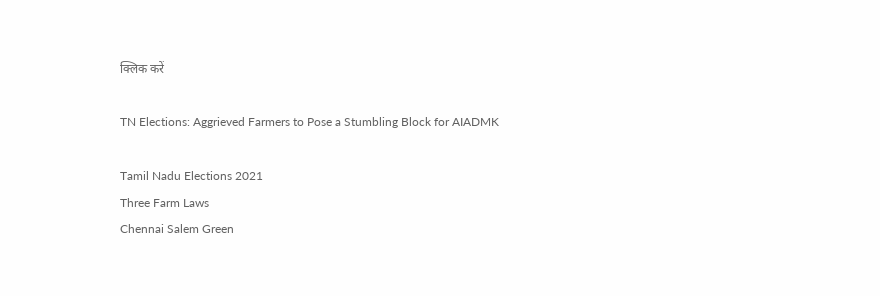क्लिक करें

TN Elections: Aggrieved Farmers to Pose a Stumbling Block for AIADMK

Tamil Nadu Elections 2021
Three Farm Laws
Chennai Salem Green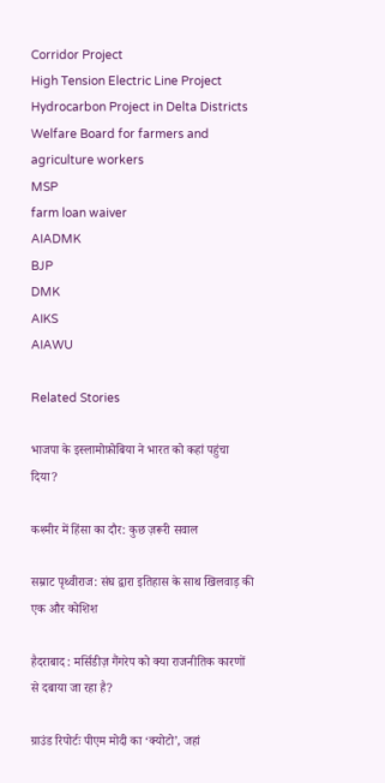Corridor Project
High Tension Electric Line Project
Hydrocarbon Project in Delta Districts
Welfare Board for farmers and agriculture workers
MSP
farm loan waiver
AIADMK
BJP
DMK
AIKS
AIAWU

Related Stories

भाजपा के इस्लामोफ़ोबिया ने भारत को कहां पहुंचा दिया?

कश्मीर में हिंसा का दौर: कुछ ज़रूरी सवाल

सम्राट पृथ्वीराज: संघ द्वारा इतिहास के साथ खिलवाड़ की एक और कोशिश

हैदराबाद : मर्सिडीज़ गैंगरेप को क्या राजनीतिक कारणों से दबाया जा रहा है?

ग्राउंड रिपोर्टः पीएम मोदी का ‘क्योटो’, जहां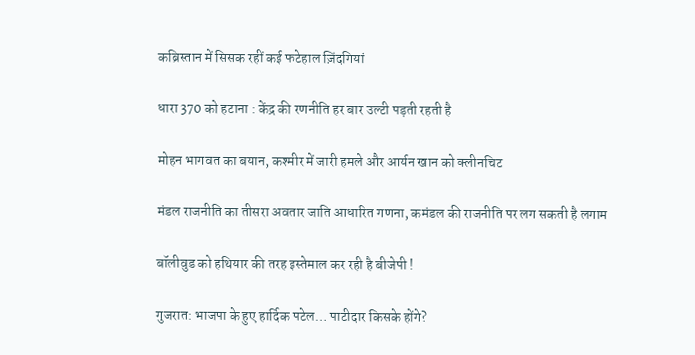कब्रिस्तान में सिसक रहीं कई फटेहाल ज़िंदगियां

धारा 370 को हटाना : केंद्र की रणनीति हर बार उल्टी पड़ती रहती है

मोहन भागवत का बयान, कश्मीर में जारी हमले और आर्यन खान को क्लीनचिट

मंडल राजनीति का तीसरा अवतार जाति आधारित गणना, कमंडल की राजनीति पर लग सकती है लगाम

बॉलीवुड को हथियार की तरह इस्तेमाल कर रही है बीजेपी !

गुजरात: भाजपा के हुए हार्दिक पटेल… पाटीदार किसके होंगे?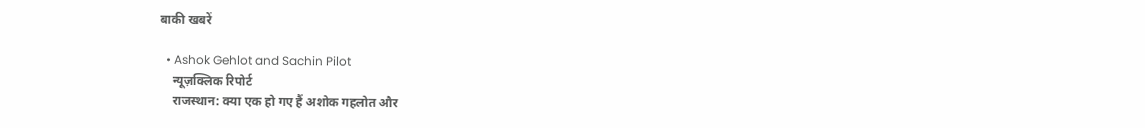बाकी खबरें

  • Ashok Gehlot and Sachin Pilot
    न्यूज़क्लिक रिपोर्ट
    राजस्थान: क्या एक हो गए हैं अशोक गहलोत और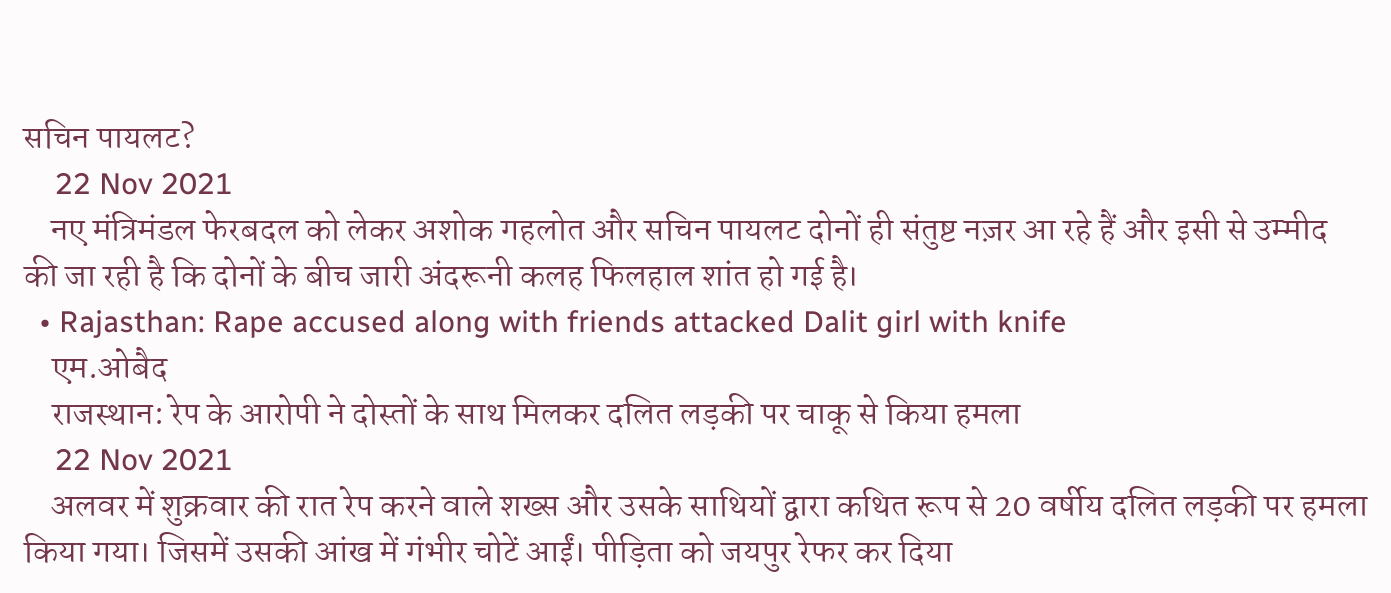सचिन पायलट?
    22 Nov 2021
    नए मंत्रिमंडल फेरबदल को लेकर अशोक गहलोत और सचिन पायलट दोनों ही संतुष्ट नज़र आ रहे हैं और इसी से उम्मीद की जा रही है कि दोनों के बीच जारी अंदरूनी कलह फिलहाल शांत हो गई है।
  • Rajasthan: Rape accused along with friends attacked Dalit girl with knife
    एम.ओबैद
    राजस्थान: रेप के आरोपी ने दोस्तों के साथ मिलकर दलित लड़की पर चाकू से किया हमला
    22 Nov 2021
    अलवर में शुक्रवार की रात रेप करने वाले शख्स और उसके साथियों द्वारा कथित रूप से 20 वर्षीय दलित लड़की पर हमला किया गया। जिसमें उसकी आंख में गंभीर चोटें आईं। पीड़िता को जयपुर रेफर कर दिया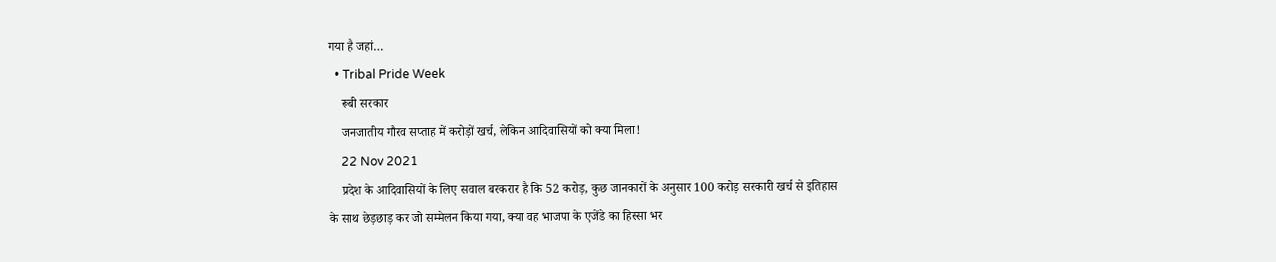गया है जहां…
  • Tribal Pride Week
    रूबी सरकार
    जनजातीय गौरव सप्ताह में करोड़ों खर्च, लेकिन आदिवासियों को क्या मिला!
    22 Nov 2021
    प्रदेश के आदिवासियों के लिए सवाल बरकरार है कि 52 करोड़, कुछ जानकारों के अनुसार 100 करोड़ सरकारी खर्च से इतिहास के साथ छेड़छाड़ कर जो सम्मेलन किया गया, क्या वह भाजपा के एजेंडे का हिस्सा भर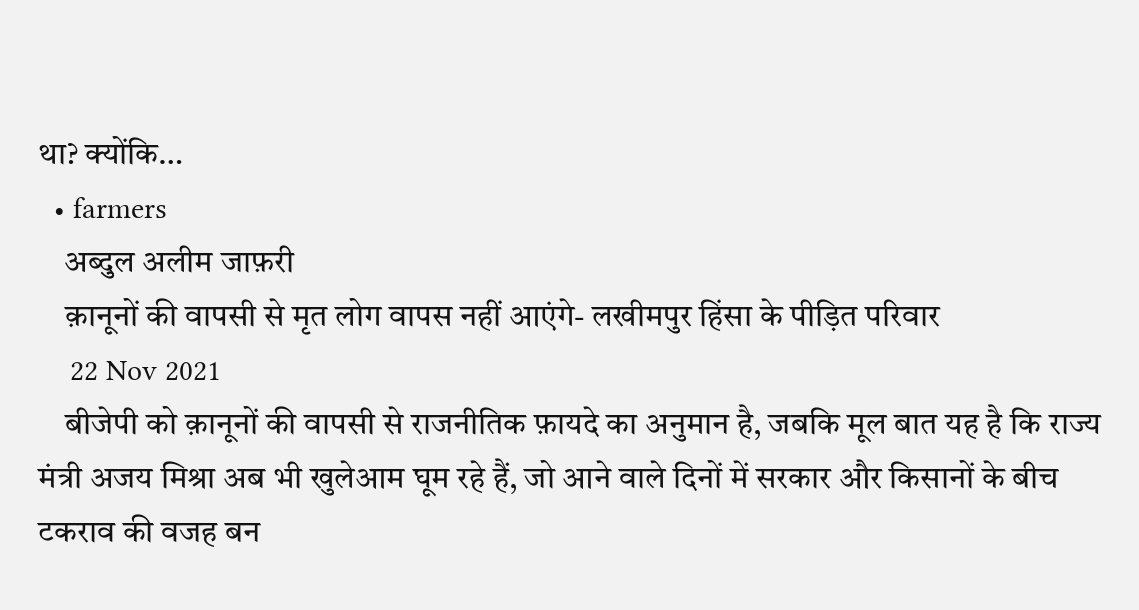था? क्योंकि…
  • farmers
    अब्दुल अलीम जाफ़री
    क़ानूनों की वापसी से मृत लोग वापस नहीं आएंगे- लखीमपुर हिंसा के पीड़ित परिवार
    22 Nov 2021
    बीजेपी को क़ानूनों की वापसी से राजनीतिक फ़ायदे का अनुमान है, जबकि मूल बात यह है कि राज्य मंत्री अजय मिश्रा अब भी खुलेआम घूम रहे हैं, जो आने वाले दिनों में सरकार और किसानों के बीच टकराव की वजह बन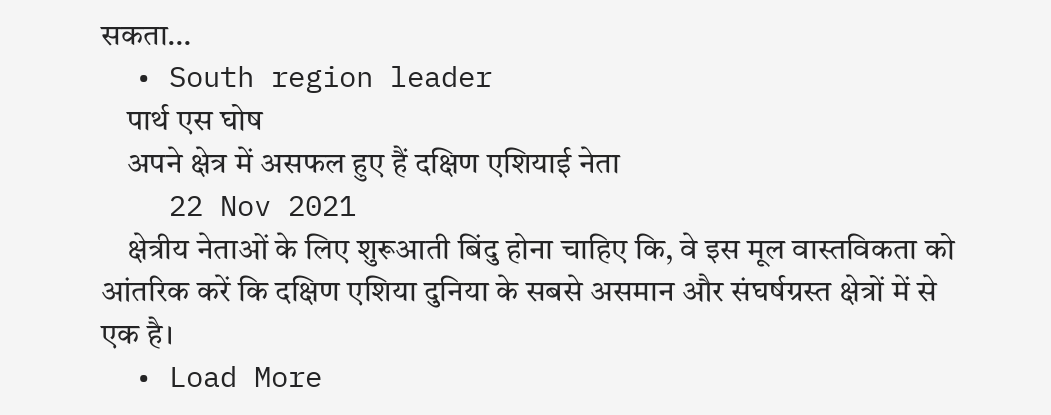सकता…
  • South region leader
    पार्थ एस घोष
    अपने क्षेत्र में असफल हुए हैं दक्षिण एशियाई नेता
    22 Nov 2021
    क्षेत्रीय नेताओं के लिए शुरूआती बिंदु होना चाहिए कि, वे इस मूल वास्तविकता को आंतरिक करें कि दक्षिण एशिया दुनिया के सबसे असमान और संघर्षग्रस्त क्षेत्रों में से एक है।
  • Load More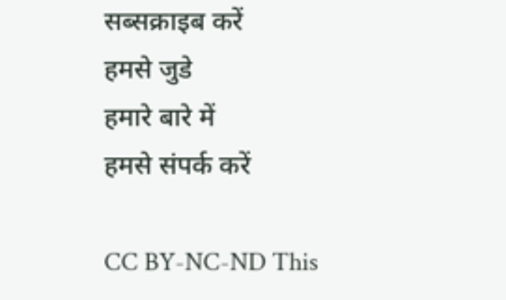सब्सक्राइब करें
हमसे जुडे
हमारे बारे में
हमसे संपर्क करें

CC BY-NC-ND This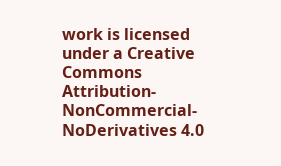work is licensed under a Creative Commons Attribution-NonCommercial-NoDerivatives 4.0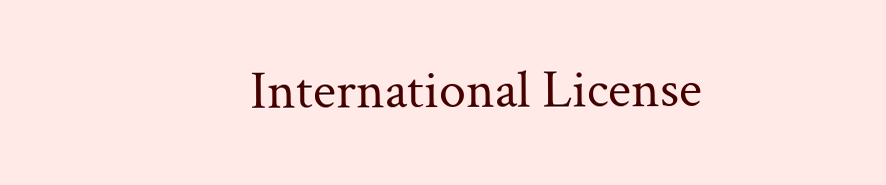International License